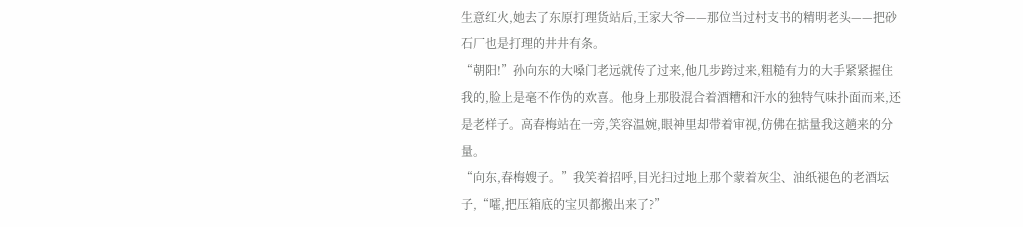生意红火,她去了东原打理货站后,王家大爷——那位当过村支书的精明老头——把砂石厂也是打理的井井有条。
“朝阳!”孙向东的大嗓门老远就传了过来,他几步跨过来,粗糙有力的大手紧紧握住我的,脸上是毫不作伪的欢喜。他身上那股混合着酒糟和汗水的独特气味扑面而来,还是老样子。高春梅站在一旁,笑容温婉,眼神里却带着审视,仿佛在掂量我这趟来的分量。
“向东,春梅嫂子。”我笑着招呼,目光扫过地上那个蒙着灰尘、油纸褪色的老酒坛子,“嚯,把压箱底的宝贝都搬出来了?”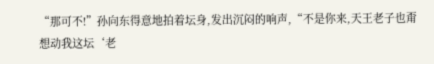“那可不!”孙向东得意地拍着坛身,发出沉闷的响声,“不是你来,天王老子也甭想动我这坛‘老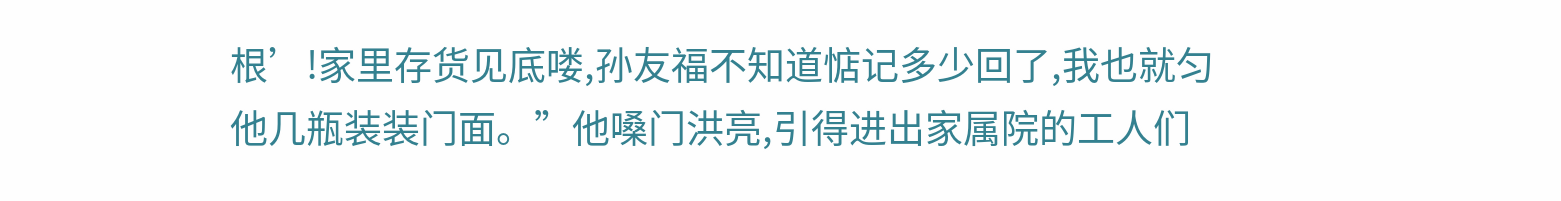根’!家里存货见底喽,孙友福不知道惦记多少回了,我也就匀他几瓶装装门面。”他嗓门洪亮,引得进出家属院的工人们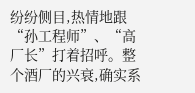纷纷侧目,热情地跟“孙工程师”、“高厂长”打着招呼。整个酒厂的兴衰,确实系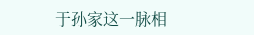于孙家这一脉相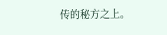传的秘方之上。